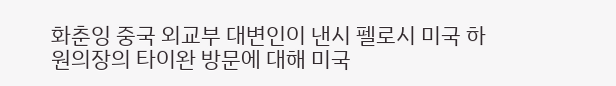화춘잉 중국 외교부 대변인이 낸시 펠로시 미국 하원의장의 타이완 방문에 대해 미국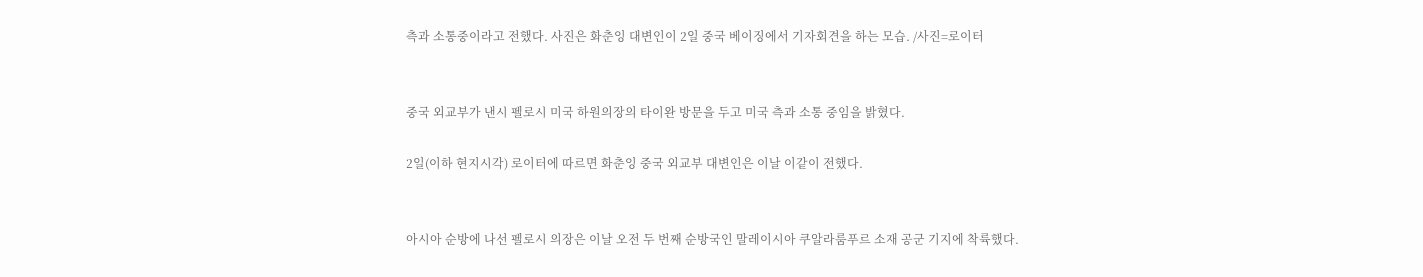측과 소통중이라고 전했다. 사진은 화춘잉 대변인이 2일 중국 베이징에서 기자회견을 하는 모습. /사진=로이터


중국 외교부가 낸시 펠로시 미국 하원의장의 타이완 방문을 두고 미국 측과 소통 중임을 밝혔다.

2일(이하 현지시각) 로이터에 따르면 화춘잉 중국 외교부 대변인은 이날 이같이 전했다.


아시아 순방에 나선 펠로시 의장은 이날 오전 두 번째 순방국인 말레이시아 쿠알라룸푸르 소재 공군 기지에 착륙했다.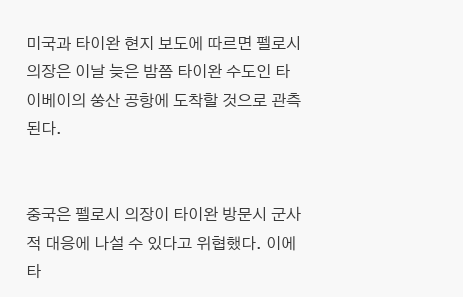미국과 타이완 현지 보도에 따르면 펠로시 의장은 이날 늦은 밤쯤 타이완 수도인 타이베이의 쑹산 공항에 도착할 것으로 관측된다.


중국은 펠로시 의장이 타이완 방문시 군사적 대응에 나설 수 있다고 위협했다. 이에 타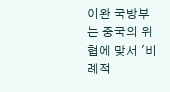이완 국방부는 중국의 위협에 맞서 '비례적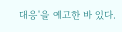대응'을 예고한 바 있다.